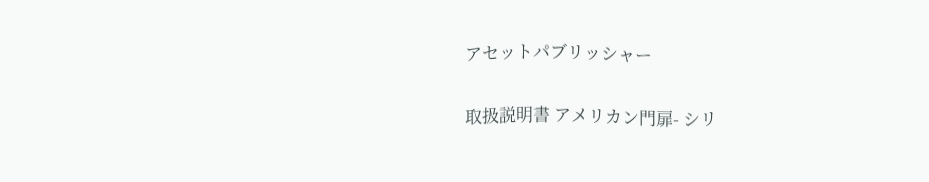アセットパブリッシャー

取扱説明書 アメリカン門扉- シリ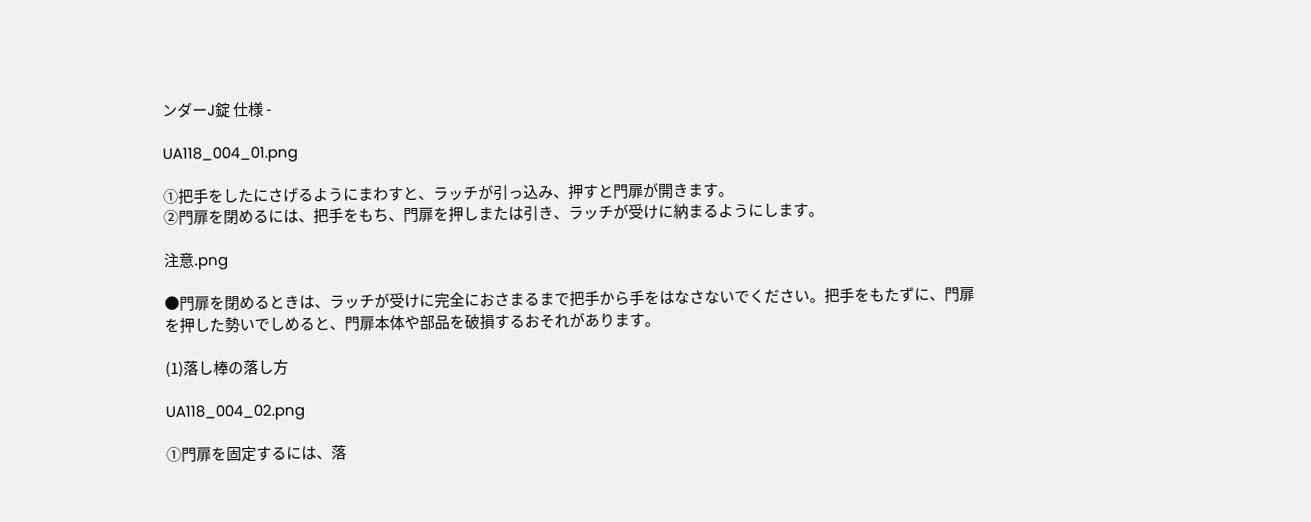ンダーJ錠 仕様 -

UA118_004_01.png

①把手をしたにさげるようにまわすと、ラッチが引っ込み、押すと門扉が開きます。
②門扉を閉めるには、把手をもち、門扉を押しまたは引き、ラッチが受けに納まるようにします。

注意.png

●門扉を閉めるときは、ラッチが受けに完全におさまるまで把手から手をはなさないでください。把手をもたずに、門扉を押した勢いでしめると、門扉本体や部品を破損するおそれがあります。

(1)落し棒の落し方

UA118_004_02.png

①門扉を固定するには、落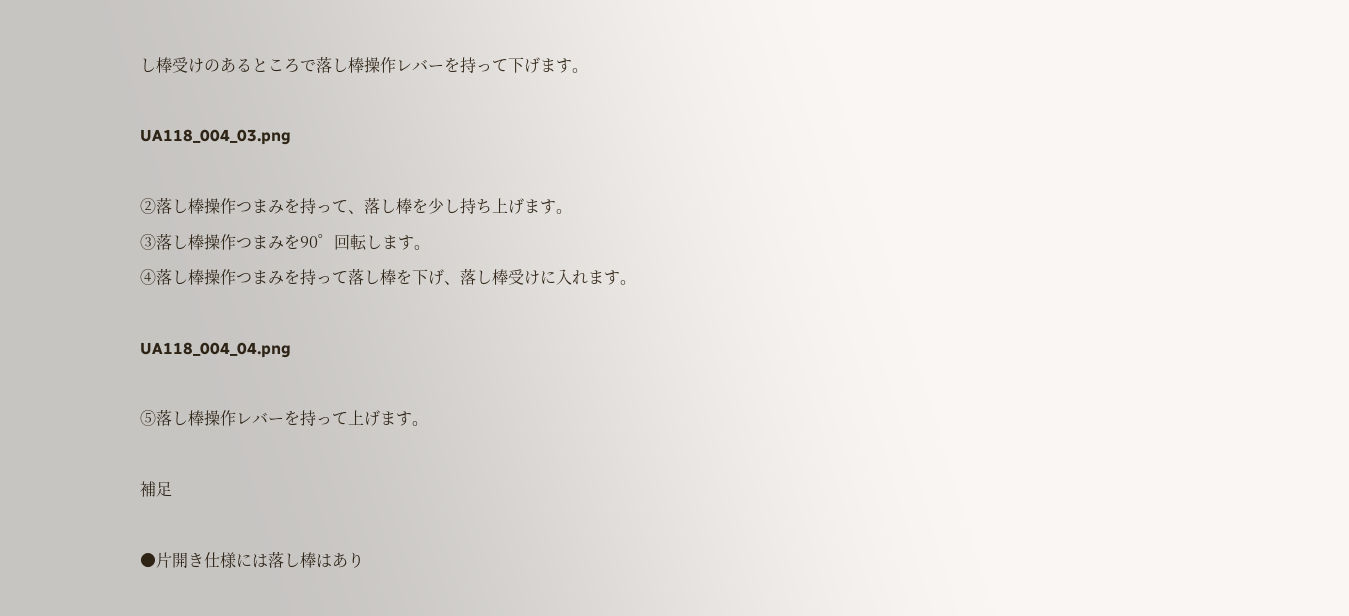し棒受けのあるところで落し棒操作レバーを持って下げます。

UA118_004_03.png

②落し棒操作つまみを持って、落し棒を少し持ち上げます。
③落し棒操作つまみを90゜回転します。
④落し棒操作つまみを持って落し棒を下げ、落し棒受けに入れます。

UA118_004_04.png

⑤落し棒操作レバーを持って上げます。

補足

●片開き仕様には落し棒はあり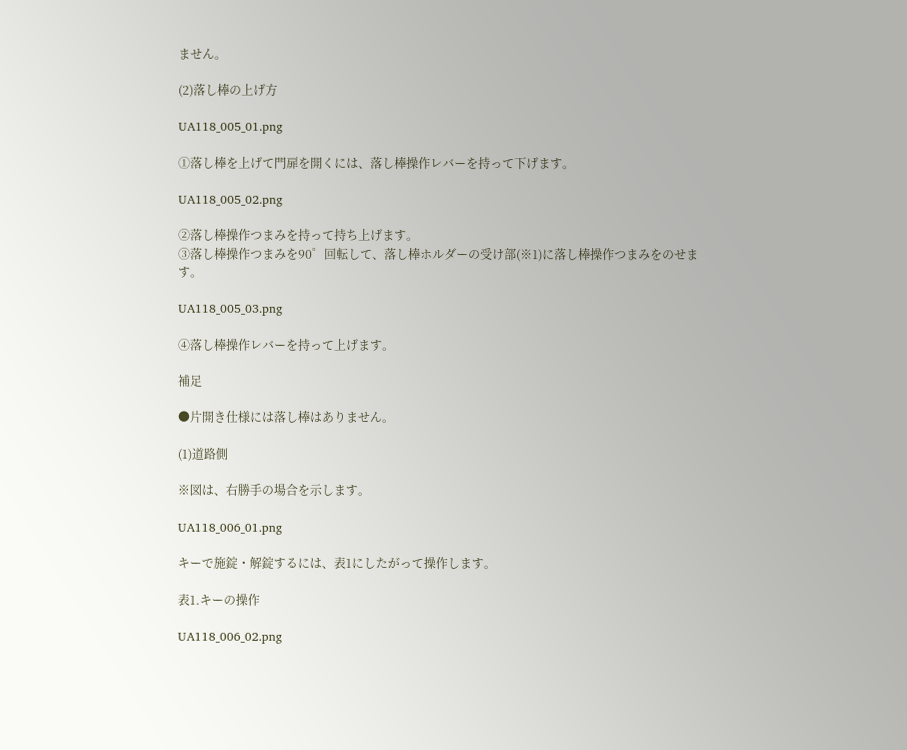ません。

(2)落し棒の上げ方

UA118_005_01.png

①落し棒を上げて門扉を開くには、落し棒操作レバーを持って下げます。

UA118_005_02.png

②落し棒操作つまみを持って持ち上げます。
③落し棒操作つまみを90゜回転して、落し棒ホルダーの受け部(※1)に落し棒操作つまみをのせます。

UA118_005_03.png

④落し棒操作レバーを持って上げます。

補足

●片開き仕様には落し棒はありません。

(1)道路側

※図は、右勝手の場合を示します。

UA118_006_01.png

キーで施錠・解錠するには、表1にしたがって操作します。

表1.キーの操作

UA118_006_02.png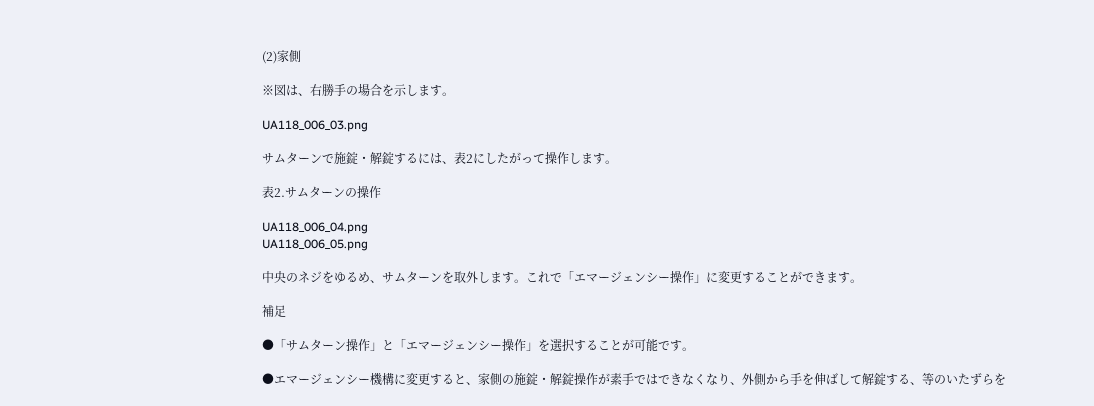(2)家側

※図は、右勝手の場合を示します。

UA118_006_03.png

サムターンで施錠・解錠するには、表2にしたがって操作します。

表2.サムターンの操作

UA118_006_04.png
UA118_006_05.png

中央のネジをゆるめ、サムターンを取外します。これで「エマージェンシー操作」に変更することができます。

補足

●「サムターン操作」と「エマージェンシー操作」を選択することが可能です。

●エマージェンシー機構に変更すると、家側の施錠・解錠操作が素手ではできなくなり、外側から手を伸ばして解錠する、等のいたずらを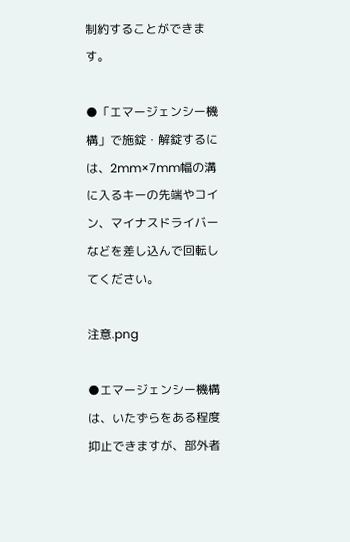制約することができます。

●「エマージェンシー機構」で施錠・解錠するには、2mm×7mm幅の溝に入るキーの先端やコイン、マイナスドライバーなどを差し込んで回転してください。

注意.png

●エマージェンシー機構は、いたずらをある程度抑止できますが、部外者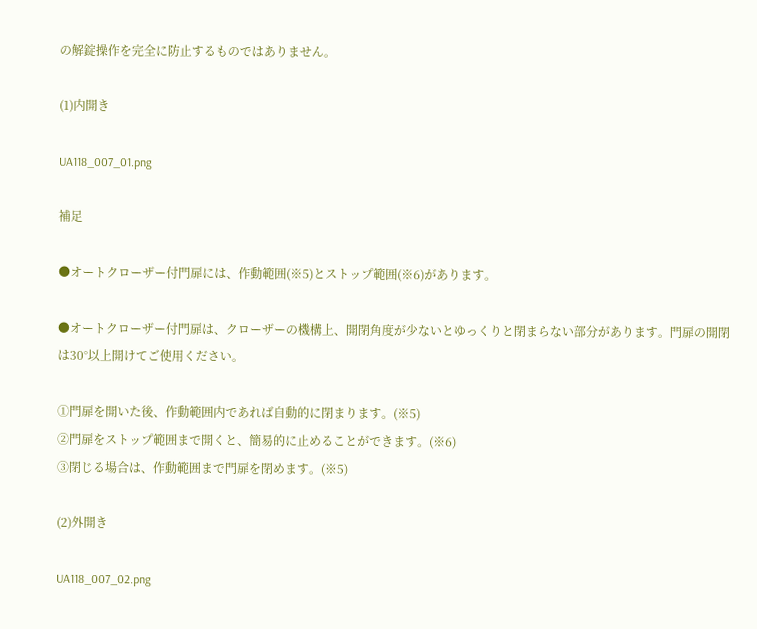の解錠操作を完全に防止するものではありません。

(1)内開き

UA118_007_01.png

補足

●オートクローザー付門扉には、作動範囲(※5)とストップ範囲(※6)があります。

●オートクローザー付門扉は、クローザーの機構上、開閉角度が少ないとゆっくりと閉まらない部分があります。門扉の開閉は30°以上開けてご使用ください。

①門扉を開いた後、作動範囲内であれば自動的に閉まります。(※5)
②門扉をストップ範囲まで開くと、簡易的に止めることができます。(※6)
③閉じる場合は、作動範囲まで門扉を閉めます。(※5)

(2)外開き

UA118_007_02.png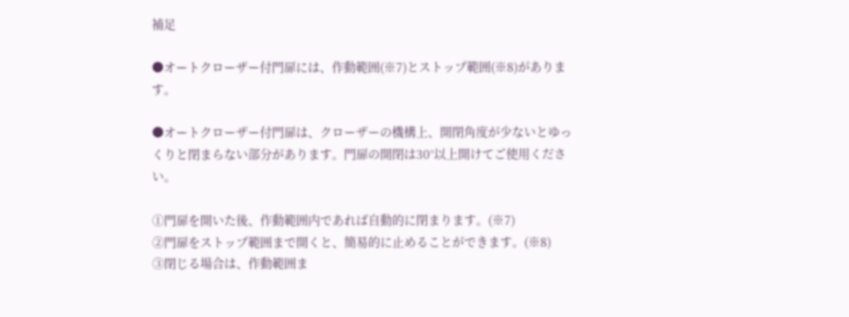補足

●オートクローザー付門扉には、作動範囲(※7)とストップ範囲(※8)があります。

●オートクローザー付門扉は、クローザーの機構上、開閉角度が少ないとゆっくりと閉まらない部分があります。門扉の開閉は30°以上開けてご使用ください。

①門扉を開いた後、作動範囲内であれば自動的に閉まります。(※7)
②門扉をストップ範囲まで開くと、簡易的に止めることができます。(※8)
③閉じる場合は、作動範囲ま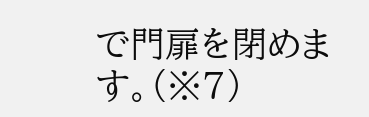で門扉を閉めます。(※7)